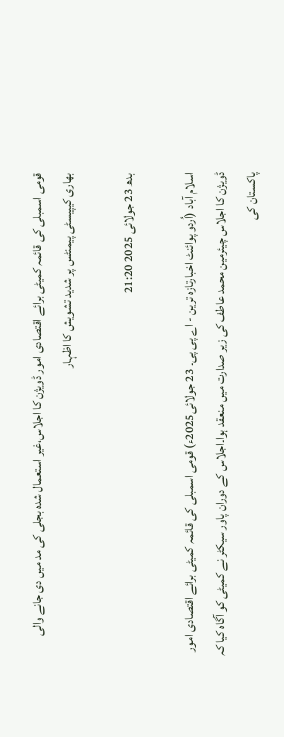قومی اسمبلی کی قائمہ کمیٹی برائے اقتصادی امور ڈویژن کا اجلاس،غیر استعمال شدہ بجلی کی مد میں دی جانے والی بھاری کیپیسٹی پیمنٹس پر شدید تشویش کا اظہار

بدھ 23 جولائی 2025 21:20

اسلام آباد (اُردو پوائنٹ اخبارتازہ ترین - اے پی پی۔ 23 جولائی2025ء) قومی اسمبلی کی قائمہ کمیٹی برائے اقتصادی امور ڈویژن کا اجلاس چیئرمین محمد عاطف کی زیر صدارت میں منعقد ہوا۔اجلاس کے دوران پاور سیکٹر نے کمیٹی کو آگاہ کیا کہ پاکستان کی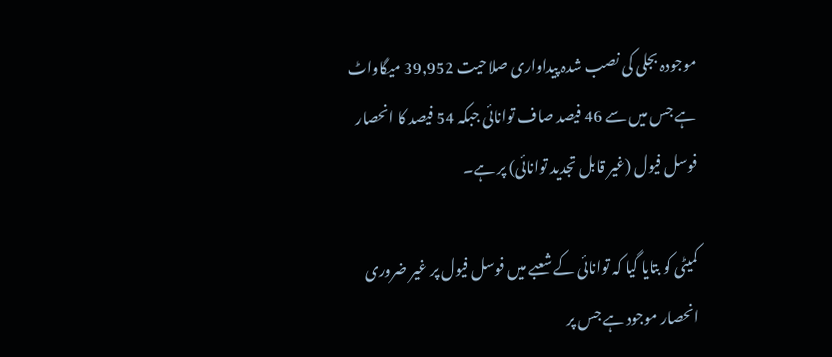موجودہ بجلی کی نصب شدہ پیداواری صلاحیت 39,952 میگاواٹ ہے جس میں سے 46 فیصد صاف توانائی جبکہ 54 فیصد کا انحصار فوسل فیول (غیر قابل تجدید توانائی) پر ہے۔

کمیٹی کو بتایا گیا کہ توانائی کے شعبے میں فوسل فیول پر غیر ضروری انحصار موجود ہے جس پر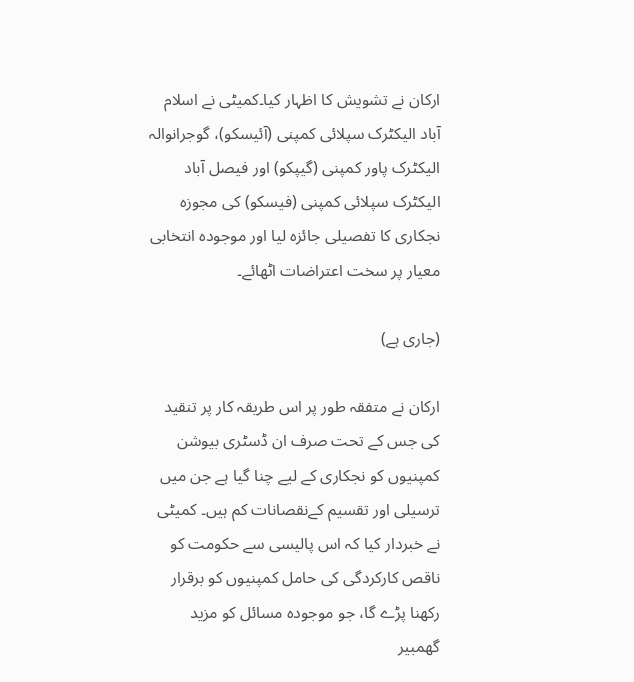ارکان نے تشویش کا اظہار کیا۔کمیٹی نے اسلام آباد الیکٹرک سپلائی کمپنی (آئیسکو)، گوجرانوالہ الیکٹرک پاور کمپنی (گیپکو) اور فیصل آباد الیکٹرک سپلائی کمپنی (فیسکو) کی مجوزہ نجکاری کا تفصیلی جائزہ لیا اور موجودہ انتخابی معیار پر سخت اعتراضات اٹھائے۔

(جاری ہے)

ارکان نے متفقہ طور پر اس طریقہ کار پر تنقید کی جس کے تحت صرف ان ڈسٹری بیوشن کمپنیوں کو نجکاری کے لیے چنا گیا ہے جن میں ترسیلی اور تقسیم کےنقصانات کم ہیں۔ کمیٹی نے خبردار کیا کہ اس پالیسی سے حکومت کو ناقص کارکردگی کی حامل کمپنیوں کو برقرار رکھنا پڑے گا، جو موجودہ مسائل کو مزید گھمبیر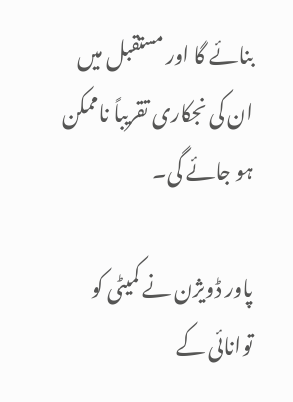بنائے گا اور مستقبل میں ان کی نجکاری تقریباً ناممکن ہو جائے گی۔

پاور ڈویژن نے کمیٹی کو توانائی کے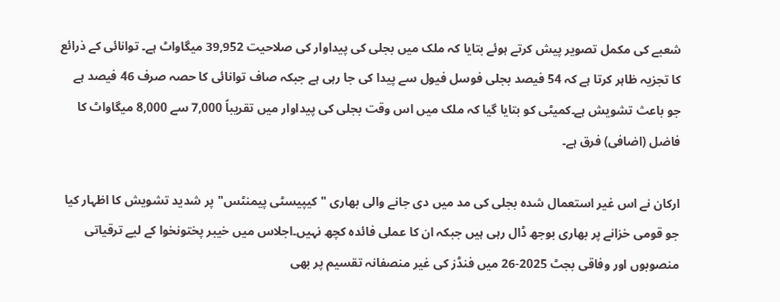شعبے کی مکمل تصویر پیش کرتے ہوئے بتایا کہ ملک میں بجلی کی پیداوار کی صلاحیت 39,952 میگاواٹ ہے۔ توانائی کے ذرائع کا تجزیہ ظاہر کرتا ہے کہ 54 فیصد بجلی فوسل فیول سے پیدا کی جا رہی ہے جبکہ صاف توانائی کا حصہ صرف 46 فیصد ہے جو باعث تشویش ہے۔کمیٹی کو بتایا گیا کہ ملک میں اس وقت بجلی کی پیداوار میں تقریباً 7,000 سے 8,000 میگاواٹ کا فاضل (اضافی) فرق ہے۔

ارکان نے اس غیر استعمال شدہ بجلی کی مد میں دی جانے والی بھاری "کیپیسٹی پیمنٹس" پر شدید تشویش کا اظہار کیا جو قومی خزانے پر بھاری بوجھ ڈال رہی ہیں جبکہ ان کا عملی فائدہ کچھ نہیں۔اجلاس میں خیبر پختونخوا کے لیے ترقیاتی منصوبوں اور وفاقی بجٹ 2025-26 میں فنڈز کی غیر منصفانہ تقسیم پر بھی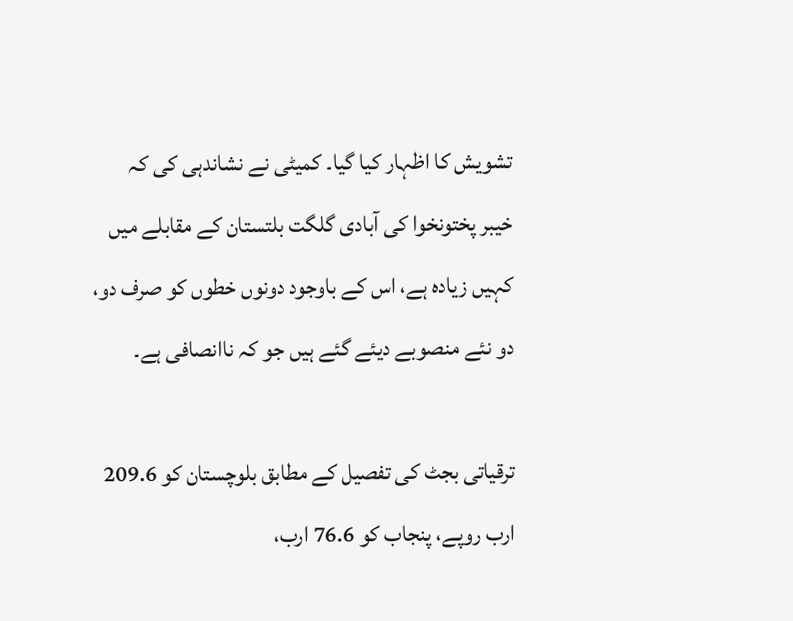تشویش کا اظہار کیا گیا۔ کمیٹی نے نشاندہی کی کہ خیبر پختونخوا کی آبادی گلگت بلتستان کے مقابلے میں کہیں زیادہ ہے، اس کے باوجود دونوں خطوں کو صرف دو، دو نئے منصوبے دیئے گئے ہیں جو کہ ناانصافی ہے۔

ترقیاتی بجٹ کی تفصیل کے مطابق بلوچستان کو 209.6 ارب روپے، پنجاب کو 76.6 ارب،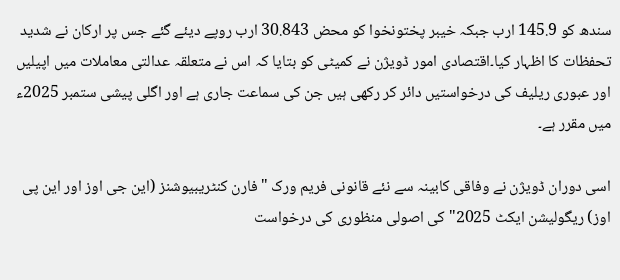سندھ کو 145.9 ارب جبکہ خیبر پختونخوا کو محض 30.843 ارب روپے دیئے گئے جس پر ارکان نے شدید تحفظات کا اظہار کیا۔اقتصادی امور ڈویژن نے کمیٹی کو بتایا کہ اس نے متعلقہ عدالتی معاملات میں اپیلیں اور عبوری ریلیف کی درخواستیں دائر کر رکھی ہیں جن کی سماعت جاری ہے اور اگلی پیشی ستمبر 2025ء میں مقرر ہے۔

اسی دوران ڈویژن نے وفاقی کابینہ سے نئے قانونی فریم ورک "فارن کنٹریبیوشنز (این جی اوز اور این پی اوز) ریگولیشن ایکٹ 2025" کی اصولی منظوری کی درخواست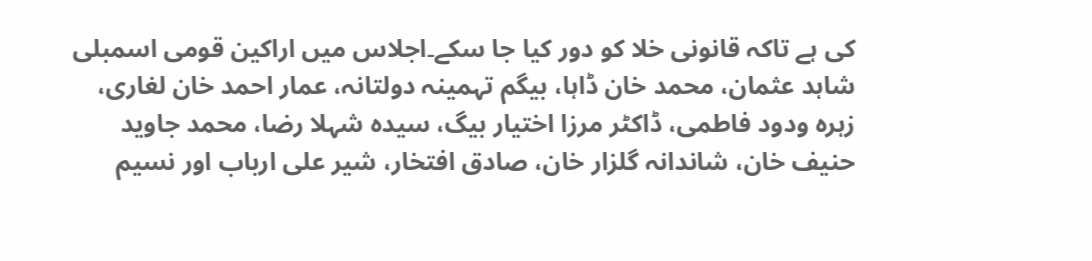کی ہے تاکہ قانونی خلا کو دور کیا جا سکے۔اجلاس میں اراکین قومی اسمبلی شاہد عثمان، محمد خان ڈاہا، بیگم تہمینہ دولتانہ، عمار احمد خان لغاری، زہرہ ودود فاطمی، ڈاکٹر مرزا اختیار بیگ، سیدہ شہلا رضا، محمد جاوید حنیف خان، شاندانہ گلزار خان، صادق افتخار، شیر علی ارباب اور نسیم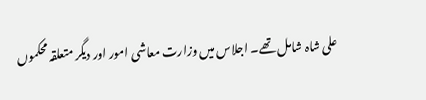علی شاہ شامل تھے۔ اجلاس میں وزارت معاشی امور اور دیگر متعلقہ محکموں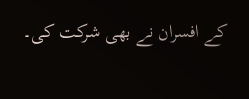کے افسران نے بھی شرکت کی۔